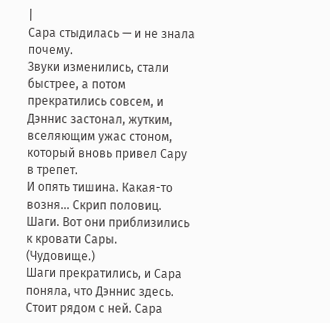|
Сара стыдилась — и не знала почему.
Звуки изменились, стали быстрее, а потом прекратились совсем, и Дэннис застонал, жутким, вселяющим ужас стоном, который вновь привел Сару в трепет.
И опять тишина. Какая-то возня… Скрип половиц. Шаги. Вот они приблизились к кровати Сары.
(Чудовище.)
Шаги прекратились, и Сара поняла, что Дэннис здесь. Стоит рядом с ней. Сара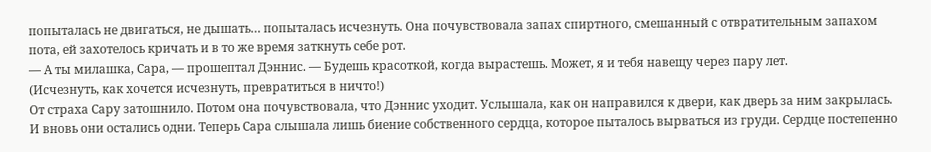попыталась не двигаться, не дышать… попыталась исчезнуть. Она почувствовала запах спиртного, смешанный с отвратительным запахом пота, ей захотелось кричать и в то же время заткнуть себе рот.
— А ты милашка, Сара, — прошептал Дэннис. — Будешь красоткой, когда вырастешь. Может, я и тебя навещу через пару лет.
(Исчезнуть, как хочется исчезнуть, превратиться в ничто!)
От страха Сару затошнило. Потом она почувствовала, что Дэннис уходит. Услышала, как он направился к двери, как дверь за ним закрылась.
И вновь они остались одни. Теперь Сара слышала лишь биение собственного сердца, которое пыталось вырваться из груди. Сердце постепенно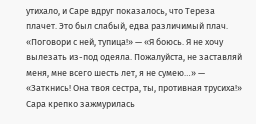утихало, и Саре вдруг показалось, что Тереза плачет. Это был слабый, едва различимый плач. «Поговори с ней, тупица!» — «Я боюсь. Я не хочу вылезать из-под одеяла. Пожалуйста, не заставляй меня, мне всего шесть лет, я не сумею…» — «Заткнись! Она твоя сестра, ты, противная трусиха!» Сара крепко зажмурилась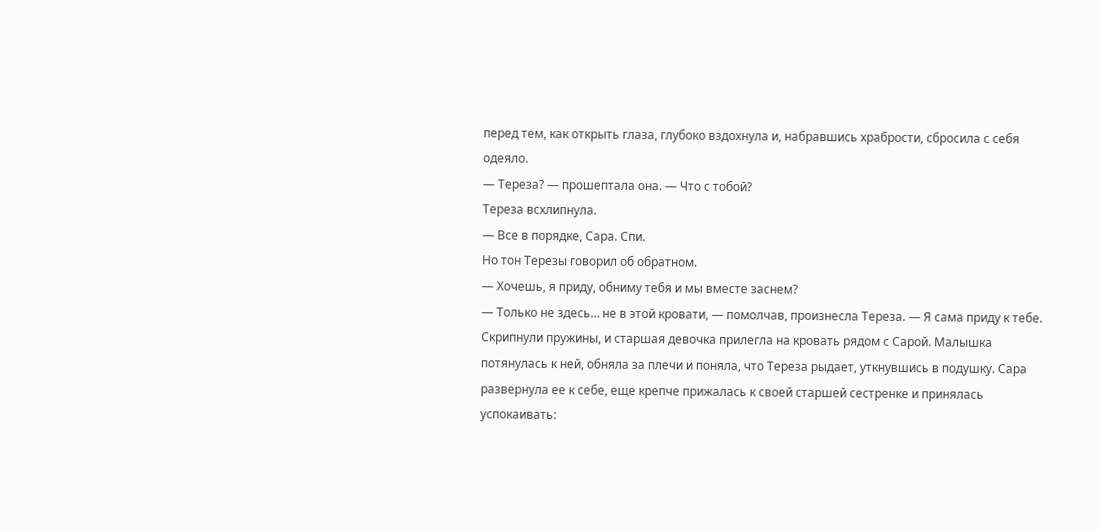перед тем, как открыть глаза, глубоко вздохнула и, набравшись храбрости, сбросила с себя одеяло.
— Тереза? — прошептала она. — Что с тобой?
Тереза всхлипнула.
— Все в порядке, Сара. Спи.
Но тон Терезы говорил об обратном.
— Хочешь, я приду, обниму тебя и мы вместе заснем?
— Только не здесь… не в этой кровати, — помолчав, произнесла Тереза. — Я сама приду к тебе.
Скрипнули пружины, и старшая девочка прилегла на кровать рядом с Сарой. Малышка потянулась к ней, обняла за плечи и поняла, что Тереза рыдает, уткнувшись в подушку. Сара развернула ее к себе, еще крепче прижалась к своей старшей сестренке и принялась успокаивать: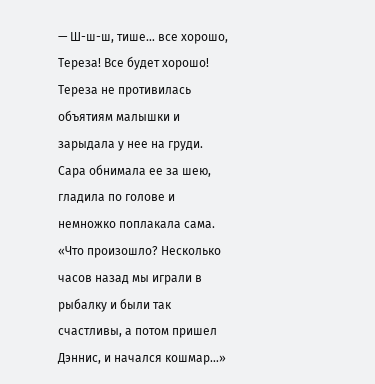— Ш-ш-ш, тише… все хорошо, Тереза! Все будет хорошо!
Тереза не противилась объятиям малышки и зарыдала у нее на груди. Сара обнимала ее за шею, гладила по голове и немножко поплакала сама. «Что произошло? Несколько часов назад мы играли в рыбалку и были так счастливы, а потом пришел Дэннис, и начался кошмар…»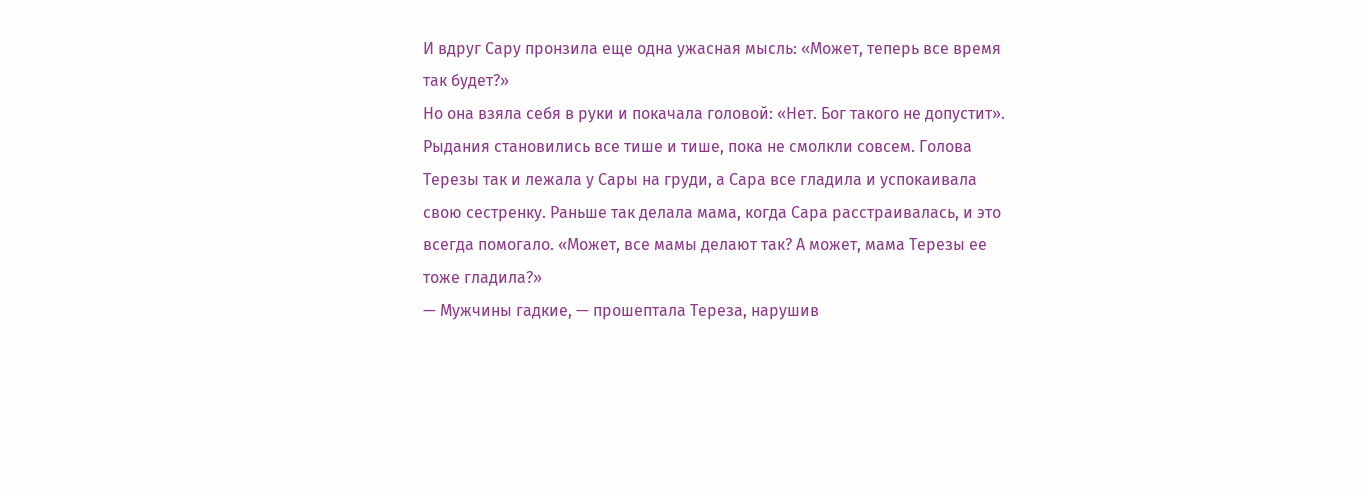И вдруг Сару пронзила еще одна ужасная мысль: «Может, теперь все время так будет?»
Но она взяла себя в руки и покачала головой: «Нет. Бог такого не допустит».
Рыдания становились все тише и тише, пока не смолкли совсем. Голова Терезы так и лежала у Сары на груди, а Сара все гладила и успокаивала свою сестренку. Раньше так делала мама, когда Сара расстраивалась, и это всегда помогало. «Может, все мамы делают так? А может, мама Терезы ее тоже гладила?»
— Мужчины гадкие, — прошептала Тереза, нарушив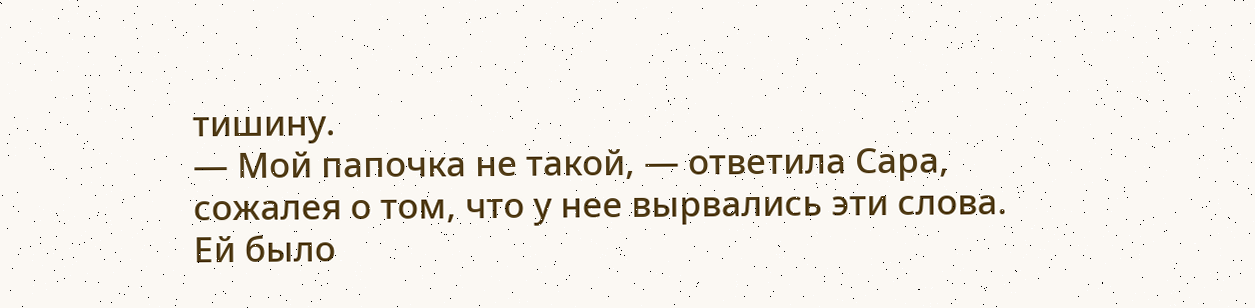тишину.
— Мой папочка не такой, — ответила Сара, сожалея о том, что у нее вырвались эти слова.
Ей было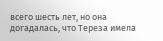всего шесть лет, но она догадалась, что Тереза имела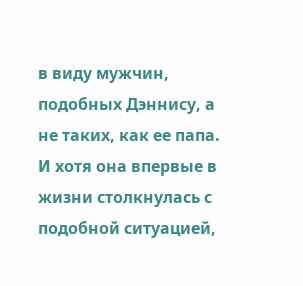в виду мужчин, подобных Дэннису, а не таких, как ее папа. И хотя она впервые в жизни столкнулась с подобной ситуацией,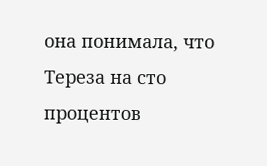она понимала, что Тереза на сто процентов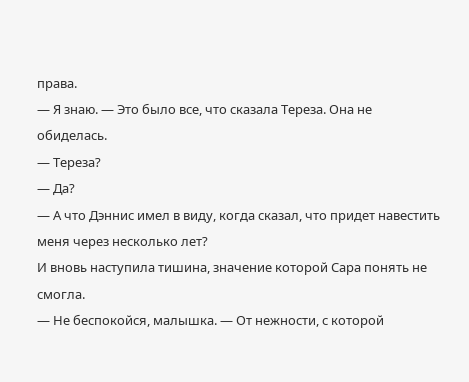права.
— Я знаю. — Это было все, что сказала Тереза. Она не обиделась.
— Тереза?
— Да?
— А что Дэннис имел в виду, когда сказал, что придет навестить меня через несколько лет?
И вновь наступила тишина, значение которой Сара понять не смогла.
— Не беспокойся, малышка. — От нежности, с которой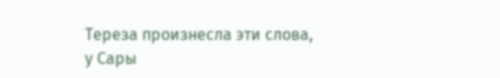Тереза произнесла эти слова, у Сары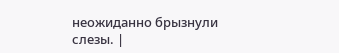неожиданно брызнули слезы. |